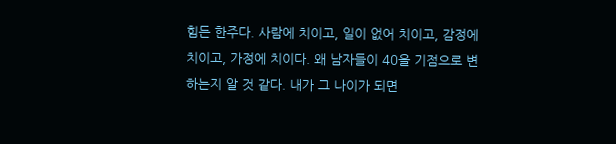힘든 한주다. 사람에 치이고, 일이 없어 치이고, 감정에 치이고, 가정에 치이다. 왜 남자들이 40을 기점으로 변하는지 알 것 같다. 내가 그 나이가 되면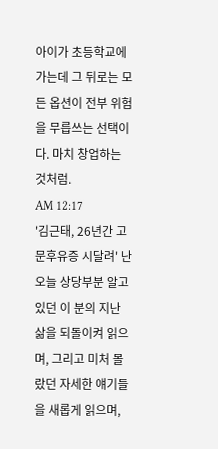아이가 초등학교에 가는데 그 뒤로는 모든 옵션이 전부 위험을 무릅쓰는 선택이다. 마치 창업하는 것처럼.
AM 12:17
'김근태, 26년간 고문후유증 시달려' 난 오늘 상당부분 알고 있던 이 분의 지난 삶을 되돌이켜 읽으며, 그리고 미처 몰랐던 자세한 얘기들을 새롭게 읽으며,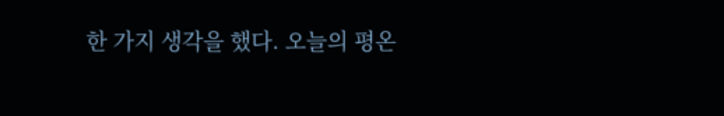한 가지 생각을 했다. 오늘의 평온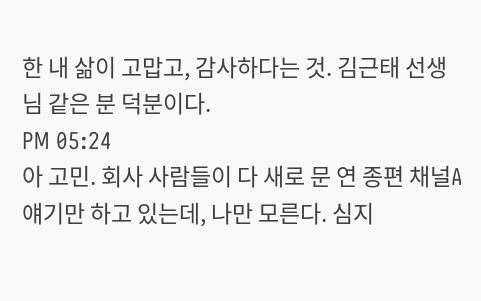한 내 삶이 고맙고, 감사하다는 것. 김근태 선생님 같은 분 덕분이다.
PM 05:24
아 고민. 회사 사람들이 다 새로 문 연 종편 채널A 얘기만 하고 있는데, 나만 모른다. 심지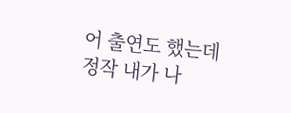어 출연도 했는데 정작 내가 나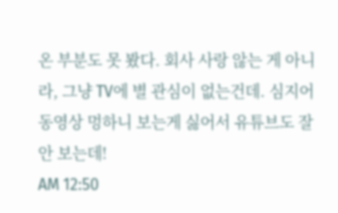온 부분도 못 봤다. 회사 사랑 않는 게 아니라, 그냥 TV에 별 관심이 없는건데. 심지어 동영상 멍하니 보는게 싫어서 유튜브도 잘 안 보는데!
AM 12:50